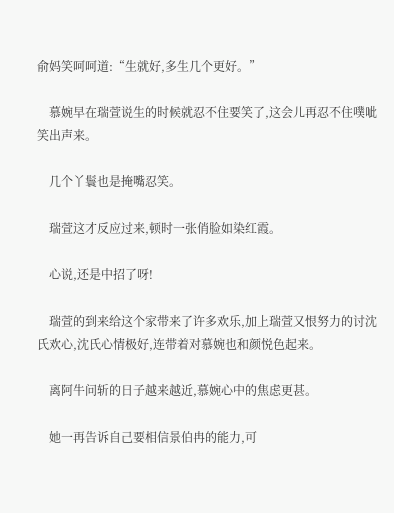俞妈笑呵呵道:“生就好,多生几个更好。”

    慕婉早在瑞萱说生的时候就忍不住要笑了,这会儿再忍不住噗呲笑出声来。

    几个丫鬟也是掩嘴忍笑。

    瑞萱这才反应过来,顿时一张俏脸如染红霞。

    心说,还是中招了呀!

    瑞萱的到来给这个家带来了许多欢乐,加上瑞萱又恨努力的讨沈氏欢心,沈氏心情极好,连带着对慕婉也和颜悦色起来。

    离阿牛问斩的日子越来越近,慕婉心中的焦虑更甚。

    她一再告诉自己要相信景伯冉的能力,可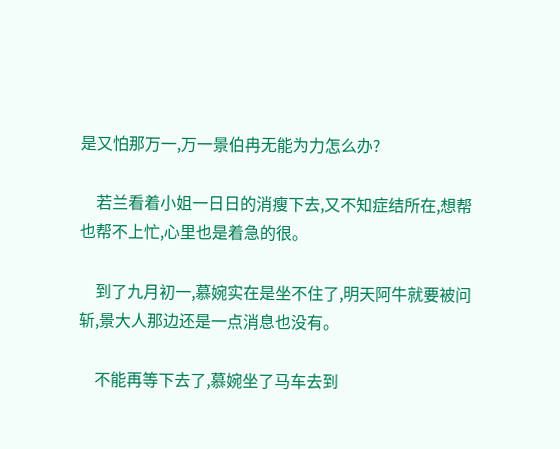是又怕那万一,万一景伯冉无能为力怎么办?

    若兰看着小姐一日日的消瘦下去,又不知症结所在,想帮也帮不上忙,心里也是着急的很。

    到了九月初一,慕婉实在是坐不住了,明天阿牛就要被问斩,景大人那边还是一点消息也没有。

    不能再等下去了,慕婉坐了马车去到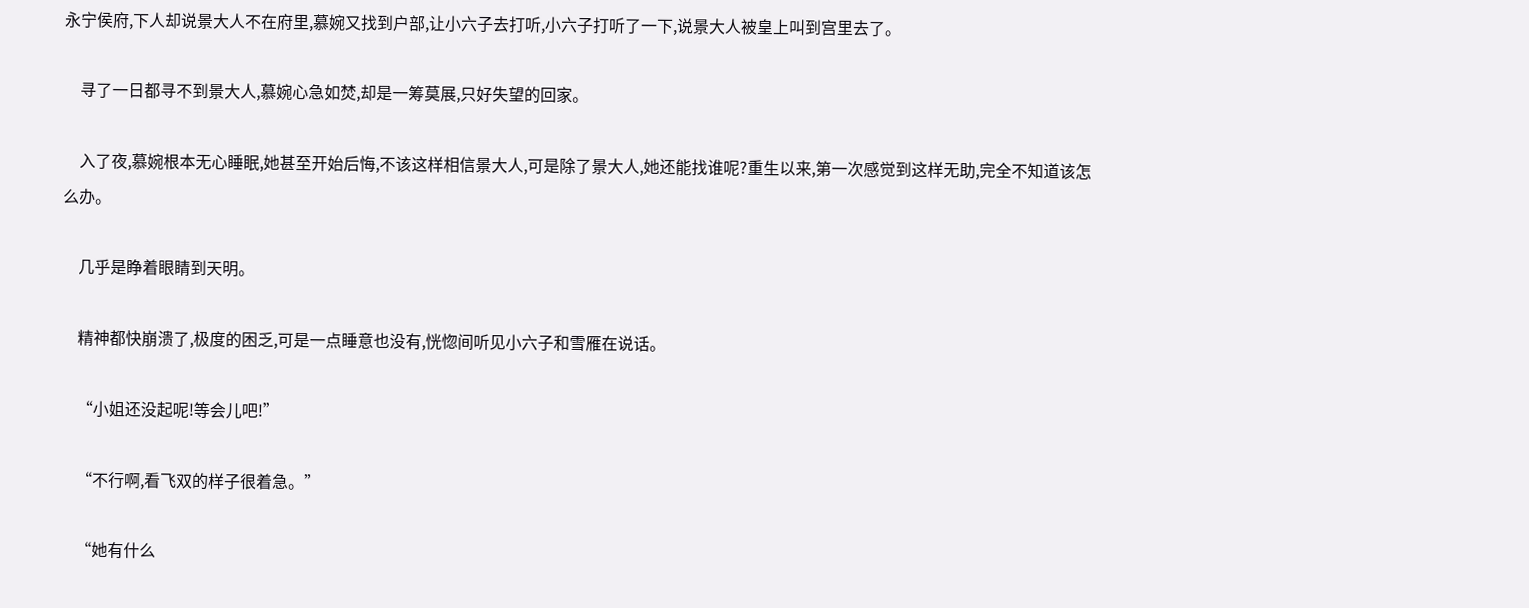永宁侯府,下人却说景大人不在府里,慕婉又找到户部,让小六子去打听,小六子打听了一下,说景大人被皇上叫到宫里去了。

    寻了一日都寻不到景大人,慕婉心急如焚,却是一筹莫展,只好失望的回家。

    入了夜,慕婉根本无心睡眠,她甚至开始后悔,不该这样相信景大人,可是除了景大人,她还能找谁呢?重生以来,第一次感觉到这样无助,完全不知道该怎么办。

    几乎是睁着眼睛到天明。

    精神都快崩溃了,极度的困乏,可是一点睡意也没有,恍惚间听见小六子和雪雁在说话。

    “小姐还没起呢!等会儿吧!”

    “不行啊,看飞双的样子很着急。”

    “她有什么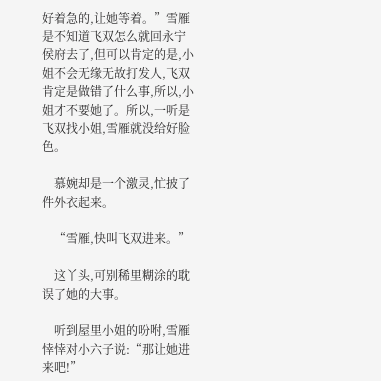好着急的,让她等着。”雪雁是不知道飞双怎么就回永宁侯府去了,但可以肯定的是,小姐不会无缘无故打发人,飞双肯定是做错了什么事,所以,小姐才不要她了。所以,一听是飞双找小姐,雪雁就没给好脸色。

    慕婉却是一个激灵,忙披了件外衣起来。

    “雪雁,快叫飞双进来。”

    这丫头,可别稀里糊涂的耽误了她的大事。

    听到屋里小姐的吩咐,雪雁悻悻对小六子说:“那让她进来吧!”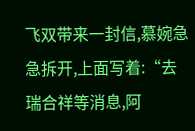飞双带来一封信,慕婉急急拆开,上面写着:“去瑞合祥等消息,阿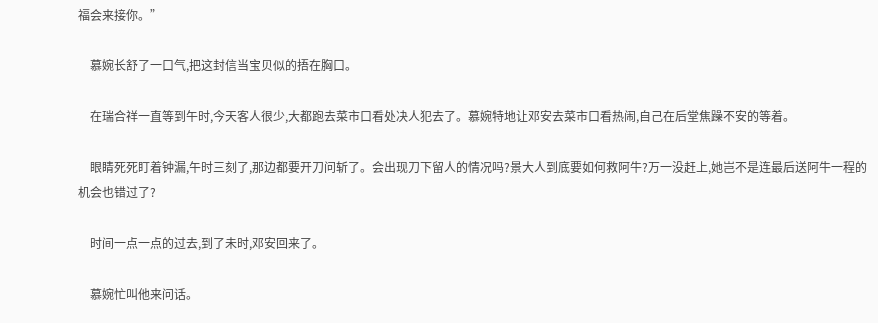福会来接你。”

    慕婉长舒了一口气,把这封信当宝贝似的捂在胸口。

    在瑞合祥一直等到午时,今天客人很少,大都跑去菜市口看处决人犯去了。慕婉特地让邓安去菜市口看热闹,自己在后堂焦躁不安的等着。

    眼睛死死盯着钟漏,午时三刻了,那边都要开刀问斩了。会出现刀下留人的情况吗?景大人到底要如何救阿牛?万一没赶上,她岂不是连最后送阿牛一程的机会也错过了?

    时间一点一点的过去,到了未时,邓安回来了。

    慕婉忙叫他来问话。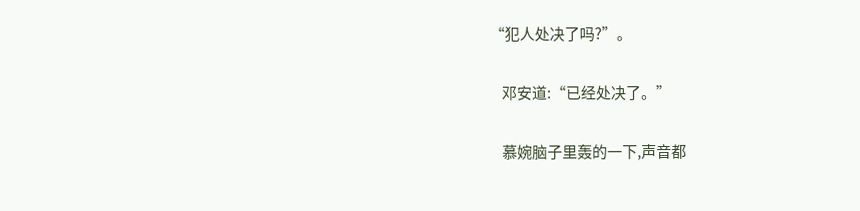“犯人处决了吗?”。

    邓安道:“已经处决了。”

    慕婉脑子里轰的一下,声音都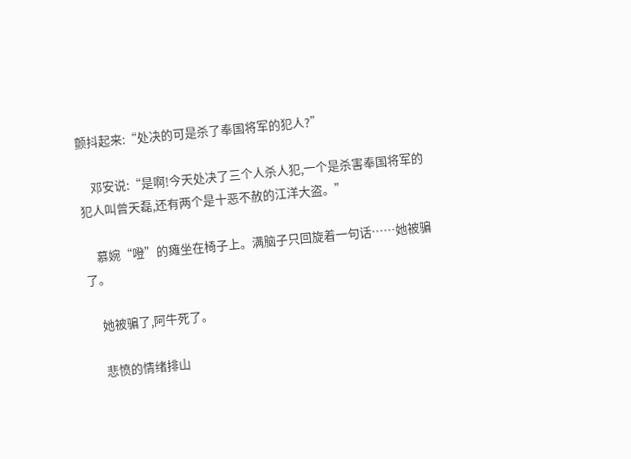颤抖起来:“处决的可是杀了奉国将军的犯人?”

    邓安说:“是啊!今天处决了三个人杀人犯,一个是杀害奉国将军的犯人叫曾天磊,还有两个是十恶不赦的江洋大盗。”

    慕婉“噔”的瘫坐在椅子上。满脑子只回旋着一句话……她被骗了。

    她被骗了,阿牛死了。

    悲愤的情绪排山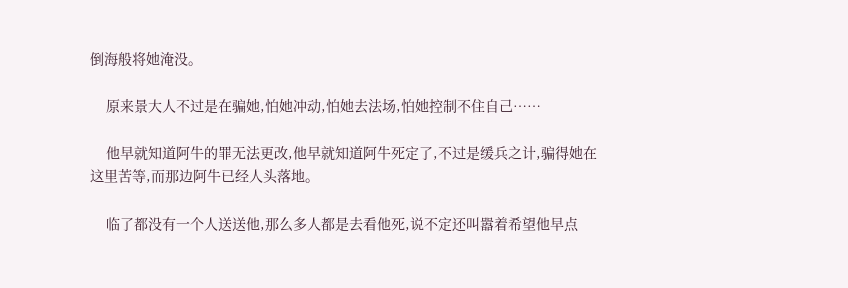倒海般将她淹没。

    原来景大人不过是在骗她,怕她冲动,怕她去法场,怕她控制不住自己……

    他早就知道阿牛的罪无法更改,他早就知道阿牛死定了,不过是缓兵之计,骗得她在这里苦等,而那边阿牛已经人头落地。

    临了都没有一个人送送他,那么多人都是去看他死,说不定还叫嚣着希望他早点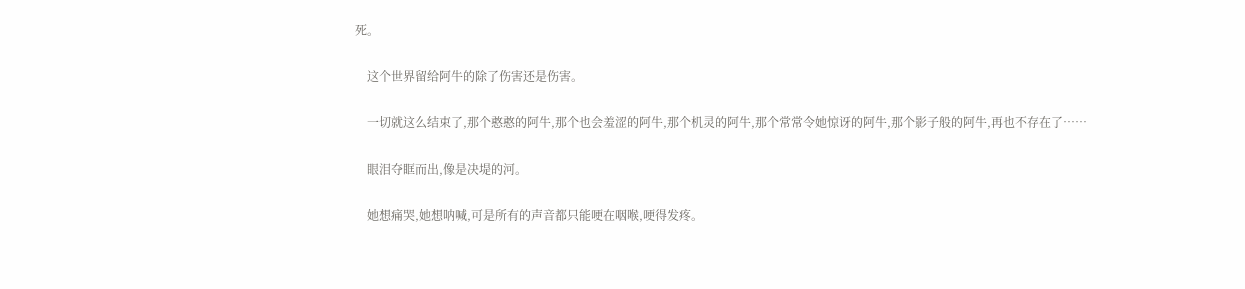死。

    这个世界留给阿牛的除了伤害还是伤害。

    一切就这么结束了,那个憨憨的阿牛,那个也会羞涩的阿牛,那个机灵的阿牛,那个常常令她惊讶的阿牛,那个影子般的阿牛,再也不存在了……

    眼泪夺眶而出,像是决堤的河。

    她想痛哭,她想呐喊,可是所有的声音都只能哽在咽喉,哽得发疼。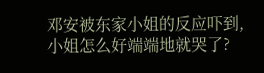邓安被东家小姐的反应吓到,小姐怎么好端端地就哭了?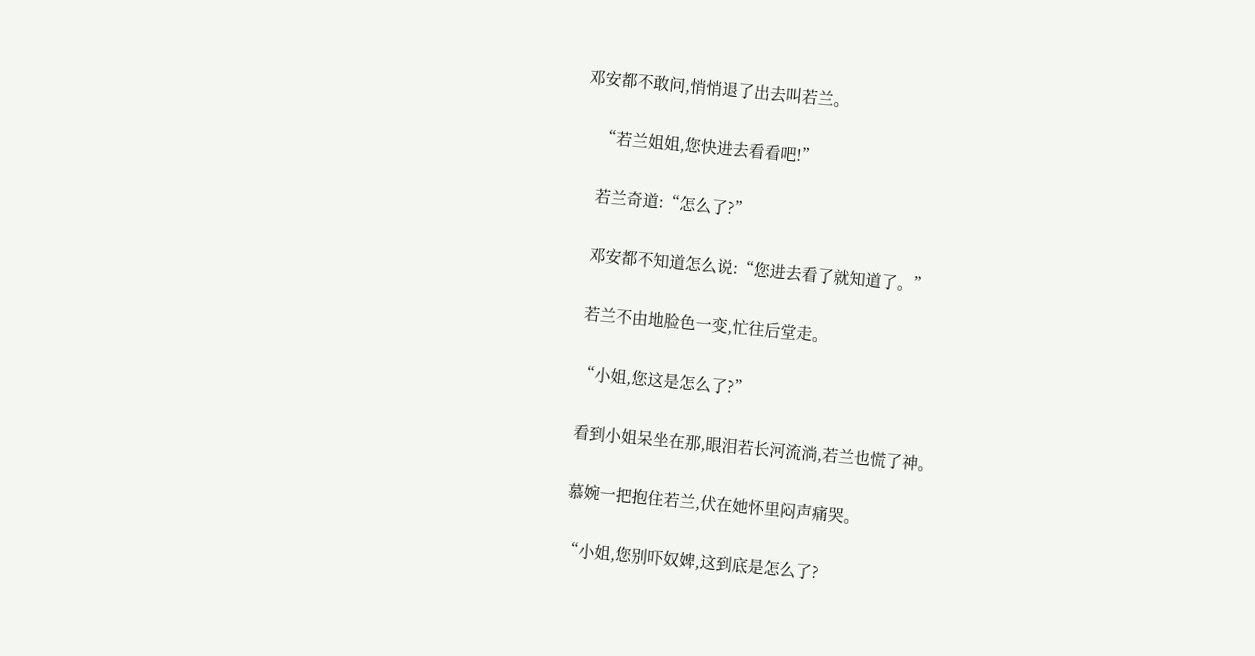邓安都不敢问,悄悄退了出去叫若兰。

    “若兰姐姐,您快进去看看吧!”

    若兰奇道:“怎么了?”

    邓安都不知道怎么说:“您进去看了就知道了。”

    若兰不由地脸色一变,忙往后堂走。

    “小姐,您这是怎么了?”

    看到小姐呆坐在那,眼泪若长河流淌,若兰也慌了神。

    慕婉一把抱住若兰,伏在她怀里闷声痛哭。

    “小姐,您别吓奴婢,这到底是怎么了?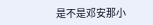是不是邓安那小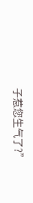子惹您生气了?”